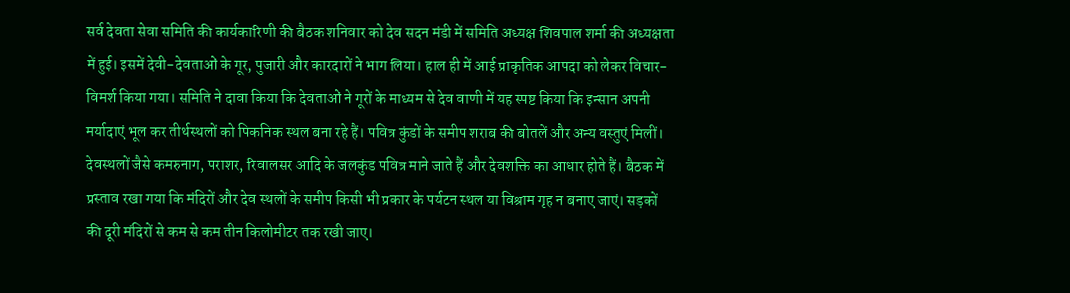सर्व देवता सेवा समिति की कार्यकारिणी की बैठक शनिवार को देव सदन मंडी में समिति अध्यक्ष शिवपाल शर्मा की अध्यक्षता में हुई। इसमें देवी-देवताओं के गूर, पुजारी और कारदारों ने भाग लिया। हाल ही में आई प्राकृतिक आपदा को लेकर विचार-विमर्श किया गया। समिति ने दावा किया कि देवताओं ने गूरों के माध्यम से देव वाणी में यह स्पष्ट किया कि इन्सान अपनी मर्यादाएं भूल कर तीर्थस्थलों को पिकनिक स्थल बना रहे हैं। पवित्र कुंडों के समीप शराब की बोतलें और अन्य वस्तुएं मिलीं। देवस्थलों जैसे कमरुनाग, पराशर, रिवालसर आदि के जलकुंड पवित्र माने जाते हैं और देवशक्ति का आधार होते हैं। बैठक में प्रस्ताव रखा गया कि मंदिरों और देव स्थलों के समीप किसी भी प्रकार के पर्यटन स्थल या विश्राम गृह न बनाए जाएं। सड़कों की दूरी मंदिरों से कम से कम तीन किलोमीटर तक रखी जाए।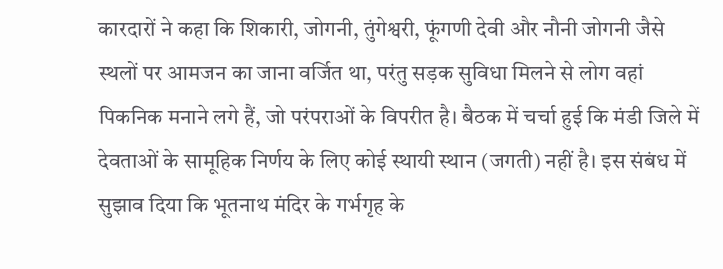कारदारों ने कहा कि शिकारी, जोगनी, तुंगेश्वरी, फूंगणी देवी और नौनी जोगनी जैसे स्थलों पर आमजन का जाना वर्जित था, परंतु सड़क सुविधा मिलने से लोग वहां पिकनिक मनाने लगे हैं, जो परंपराओं के विपरीत है। बैठक में चर्चा हुई कि मंडी जिले में देवताओं के सामूहिक निर्णय के लिए कोई स्थायी स्थान (जगती) नहीं है। इस संबंध में सुझाव दिया कि भूतनाथ मंदिर के गर्भगृह के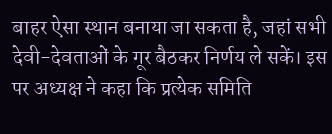बाहर ऐसा स्थान बनाया जा सकता है, जहां सभी देवी-देवताओं के गूर बैठकर निर्णय ले सकें। इस पर अध्यक्ष ने कहा कि प्रत्येक समिति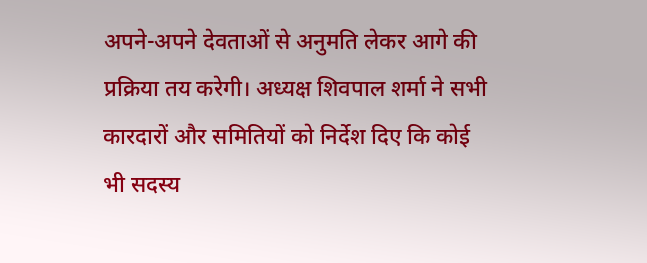अपने-अपने देवताओं से अनुमति लेकर आगे की प्रक्रिया तय करेगी। अध्यक्ष शिवपाल शर्मा ने सभी कारदारों और समितियों को निर्देश दिए कि कोई भी सदस्य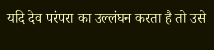यदि देव परंपरा का उल्लंघन करता है तो उसे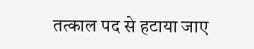तत्काल पद से हटाया जाए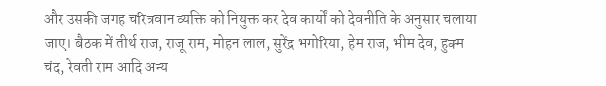और उसकी जगह चरित्रवान व्यक्ति को नियुक्त कर देव कार्यों को देवनीति के अनुसार चलाया जाए। बैठक में तीर्थ राज, राजू राम, मोहन लाल, सुरेंद्र भगोरिया, हेम राज, भीम देव, हुक्म चंद, रेवती राम आदि अन्य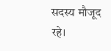सदस्य मौजूद रहे।